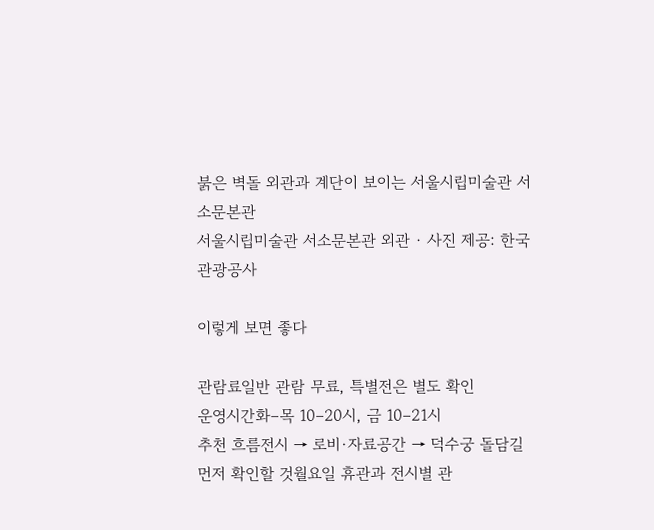붉은 벽돌 외관과 계단이 보이는 서울시립미술관 서소문본관
서울시립미술관 서소문본관 외관 · 사진 제공: 한국관광공사

이렇게 보면 좋다

관람료일반 관람 무료, 특별전은 별도 확인
운영시간화–목 10–20시, 금 10–21시
추천 흐름전시 → 로비·자료공간 → 덕수궁 돌담길
먼저 확인할 것월요일 휴관과 전시별 관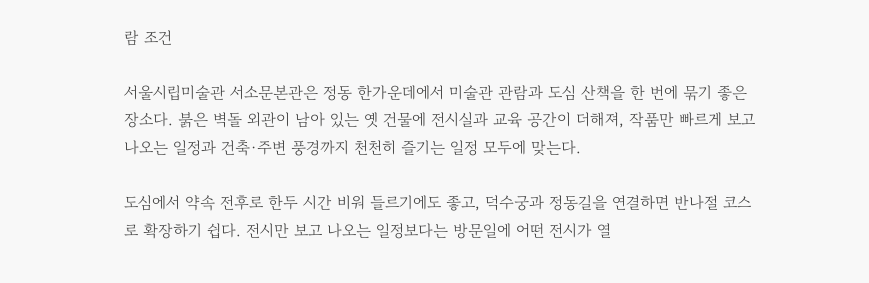람 조건

서울시립미술관 서소문본관은 정동 한가운데에서 미술관 관람과 도심 산책을 한 번에 묶기 좋은 장소다. 붉은 벽돌 외관이 남아 있는 옛 건물에 전시실과 교육 공간이 더해져, 작품만 빠르게 보고 나오는 일정과 건축·주변 풍경까지 천천히 즐기는 일정 모두에 맞는다.

도심에서 약속 전후로 한두 시간 비워 들르기에도 좋고, 덕수궁과 정동길을 연결하면 반나절 코스로 확장하기 쉽다. 전시만 보고 나오는 일정보다는 방문일에 어떤 전시가 열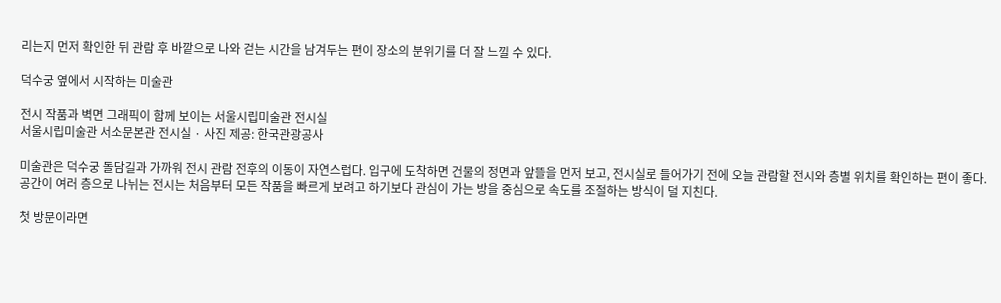리는지 먼저 확인한 뒤 관람 후 바깥으로 나와 걷는 시간을 남겨두는 편이 장소의 분위기를 더 잘 느낄 수 있다.

덕수궁 옆에서 시작하는 미술관

전시 작품과 벽면 그래픽이 함께 보이는 서울시립미술관 전시실
서울시립미술관 서소문본관 전시실 · 사진 제공: 한국관광공사

미술관은 덕수궁 돌담길과 가까워 전시 관람 전후의 이동이 자연스럽다. 입구에 도착하면 건물의 정면과 앞뜰을 먼저 보고, 전시실로 들어가기 전에 오늘 관람할 전시와 층별 위치를 확인하는 편이 좋다. 공간이 여러 층으로 나뉘는 전시는 처음부터 모든 작품을 빠르게 보려고 하기보다 관심이 가는 방을 중심으로 속도를 조절하는 방식이 덜 지친다.

첫 방문이라면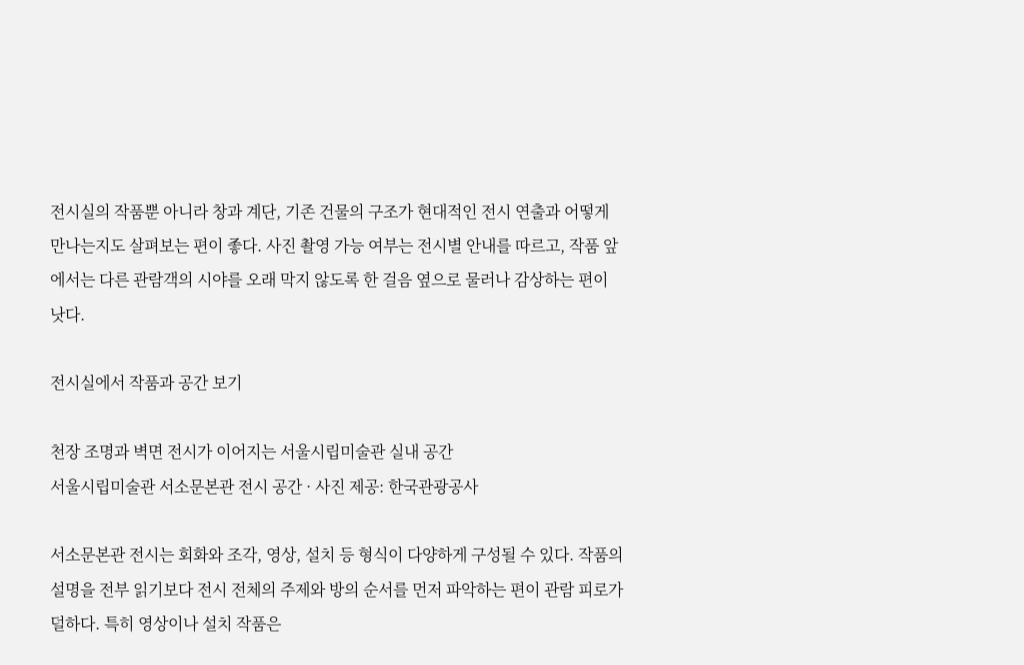전시실의 작품뿐 아니라 창과 계단, 기존 건물의 구조가 현대적인 전시 연출과 어떻게 만나는지도 살펴보는 편이 좋다. 사진 촬영 가능 여부는 전시별 안내를 따르고, 작품 앞에서는 다른 관람객의 시야를 오래 막지 않도록 한 걸음 옆으로 물러나 감상하는 편이 낫다.

전시실에서 작품과 공간 보기

천장 조명과 벽면 전시가 이어지는 서울시립미술관 실내 공간
서울시립미술관 서소문본관 전시 공간 · 사진 제공: 한국관광공사

서소문본관 전시는 회화와 조각, 영상, 설치 등 형식이 다양하게 구성될 수 있다. 작품의 설명을 전부 읽기보다 전시 전체의 주제와 방의 순서를 먼저 파악하는 편이 관람 피로가 덜하다. 특히 영상이나 설치 작품은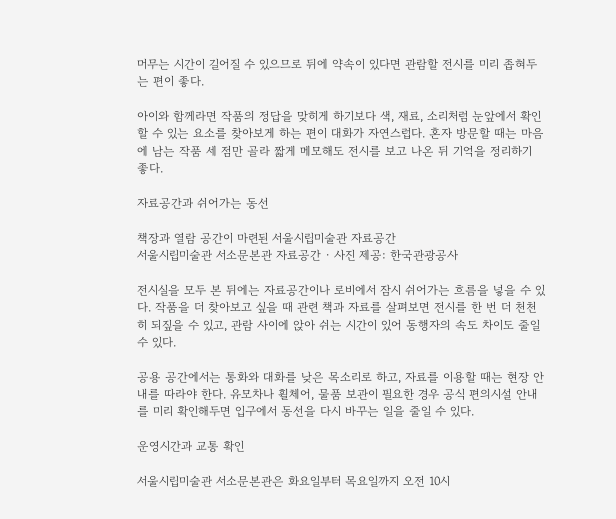머무는 시간이 길어질 수 있으므로 뒤에 약속이 있다면 관람할 전시를 미리 좁혀두는 편이 좋다.

아이와 함께라면 작품의 정답을 맞히게 하기보다 색, 재료, 소리처럼 눈앞에서 확인할 수 있는 요소를 찾아보게 하는 편이 대화가 자연스럽다. 혼자 방문할 때는 마음에 남는 작품 세 점만 골라 짧게 메모해도 전시를 보고 나온 뒤 기억을 정리하기 좋다.

자료공간과 쉬어가는 동선

책장과 열람 공간이 마련된 서울시립미술관 자료공간
서울시립미술관 서소문본관 자료공간 · 사진 제공: 한국관광공사

전시실을 모두 본 뒤에는 자료공간이나 로비에서 잠시 쉬어가는 흐름을 넣을 수 있다. 작품을 더 찾아보고 싶을 때 관련 책과 자료를 살펴보면 전시를 한 번 더 천천히 되짚을 수 있고, 관람 사이에 앉아 쉬는 시간이 있어 동행자의 속도 차이도 줄일 수 있다.

공용 공간에서는 통화와 대화를 낮은 목소리로 하고, 자료를 이용할 때는 현장 안내를 따라야 한다. 유모차나 휠체어, 물품 보관이 필요한 경우 공식 편의시설 안내를 미리 확인해두면 입구에서 동선을 다시 바꾸는 일을 줄일 수 있다.

운영시간과 교통 확인

서울시립미술관 서소문본관은 화요일부터 목요일까지 오전 10시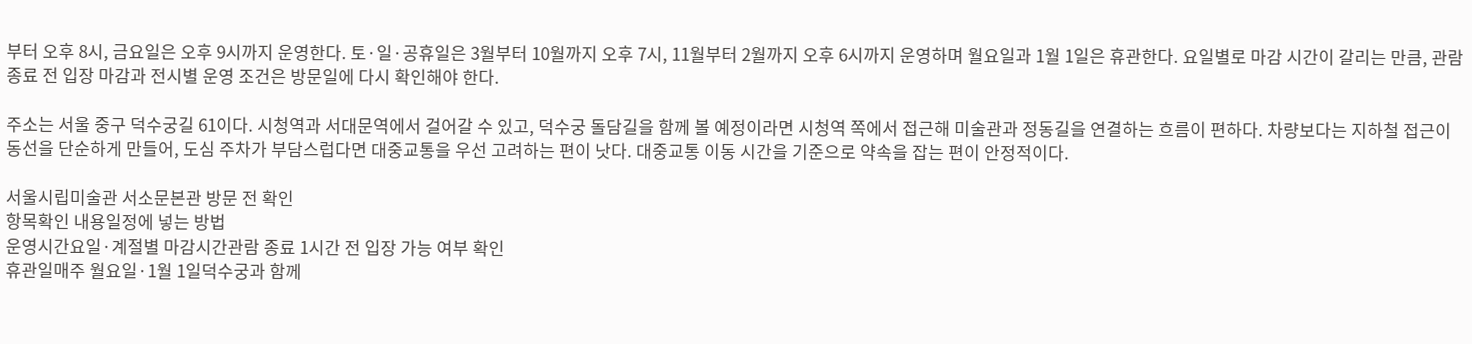부터 오후 8시, 금요일은 오후 9시까지 운영한다. 토·일·공휴일은 3월부터 10월까지 오후 7시, 11월부터 2월까지 오후 6시까지 운영하며 월요일과 1월 1일은 휴관한다. 요일별로 마감 시간이 갈리는 만큼, 관람 종료 전 입장 마감과 전시별 운영 조건은 방문일에 다시 확인해야 한다.

주소는 서울 중구 덕수궁길 61이다. 시청역과 서대문역에서 걸어갈 수 있고, 덕수궁 돌담길을 함께 볼 예정이라면 시청역 쪽에서 접근해 미술관과 정동길을 연결하는 흐름이 편하다. 차량보다는 지하철 접근이 동선을 단순하게 만들어, 도심 주차가 부담스럽다면 대중교통을 우선 고려하는 편이 낫다. 대중교통 이동 시간을 기준으로 약속을 잡는 편이 안정적이다.

서울시립미술관 서소문본관 방문 전 확인
항목확인 내용일정에 넣는 방법
운영시간요일·계절별 마감시간관람 종료 1시간 전 입장 가능 여부 확인
휴관일매주 월요일·1월 1일덕수궁과 함께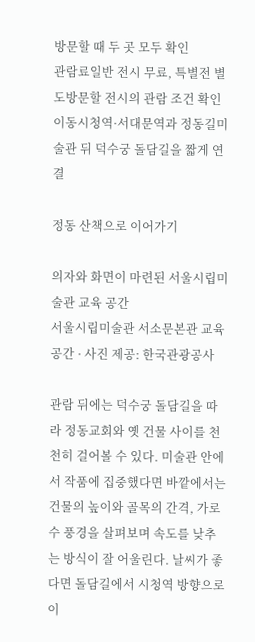방문할 때 두 곳 모두 확인
관람료일반 전시 무료, 특별전 별도방문할 전시의 관람 조건 확인
이동시청역·서대문역과 정동길미술관 뒤 덕수궁 돌담길을 짧게 연결

정동 산책으로 이어가기

의자와 화면이 마련된 서울시립미술관 교육 공간
서울시립미술관 서소문본관 교육 공간 · 사진 제공: 한국관광공사

관람 뒤에는 덕수궁 돌담길을 따라 정동교회와 옛 건물 사이를 천천히 걸어볼 수 있다. 미술관 안에서 작품에 집중했다면 바깥에서는 건물의 높이와 골목의 간격, 가로수 풍경을 살펴보며 속도를 낮추는 방식이 잘 어울린다. 날씨가 좋다면 돌담길에서 시청역 방향으로 이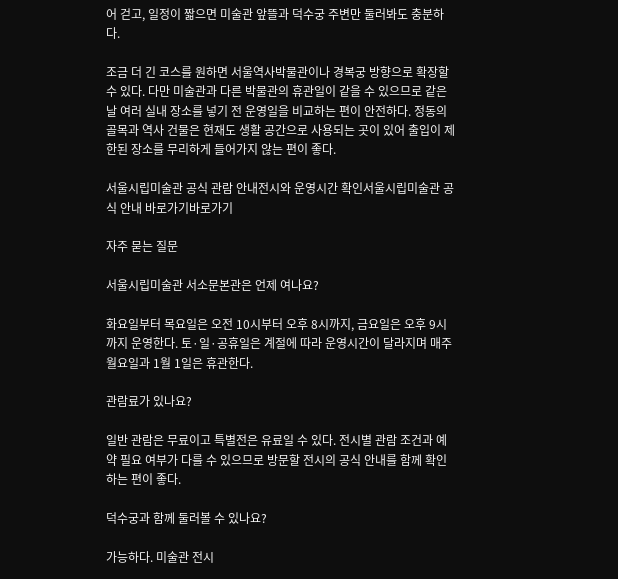어 걷고, 일정이 짧으면 미술관 앞뜰과 덕수궁 주변만 둘러봐도 충분하다.

조금 더 긴 코스를 원하면 서울역사박물관이나 경복궁 방향으로 확장할 수 있다. 다만 미술관과 다른 박물관의 휴관일이 같을 수 있으므로 같은 날 여러 실내 장소를 넣기 전 운영일을 비교하는 편이 안전하다. 정동의 골목과 역사 건물은 현재도 생활 공간으로 사용되는 곳이 있어 출입이 제한된 장소를 무리하게 들어가지 않는 편이 좋다.

서울시립미술관 공식 관람 안내전시와 운영시간 확인서울시립미술관 공식 안내 바로가기바로가기

자주 묻는 질문

서울시립미술관 서소문본관은 언제 여나요?

화요일부터 목요일은 오전 10시부터 오후 8시까지, 금요일은 오후 9시까지 운영한다. 토·일·공휴일은 계절에 따라 운영시간이 달라지며 매주 월요일과 1월 1일은 휴관한다.

관람료가 있나요?

일반 관람은 무료이고 특별전은 유료일 수 있다. 전시별 관람 조건과 예약 필요 여부가 다를 수 있으므로 방문할 전시의 공식 안내를 함께 확인하는 편이 좋다.

덕수궁과 함께 둘러볼 수 있나요?

가능하다. 미술관 전시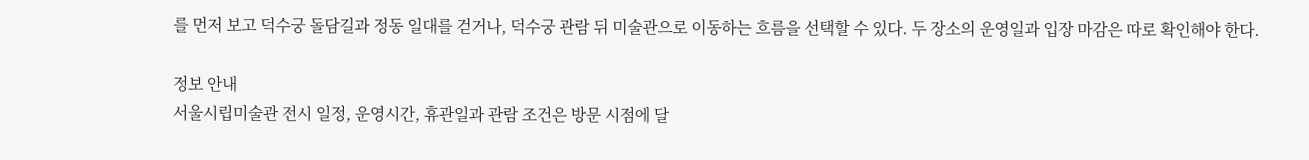를 먼저 보고 덕수궁 돌담길과 정동 일대를 걷거나, 덕수궁 관람 뒤 미술관으로 이동하는 흐름을 선택할 수 있다. 두 장소의 운영일과 입장 마감은 따로 확인해야 한다.

정보 안내
서울시립미술관 전시 일정, 운영시간, 휴관일과 관람 조건은 방문 시점에 달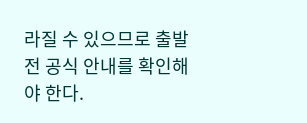라질 수 있으므로 출발 전 공식 안내를 확인해야 한다.